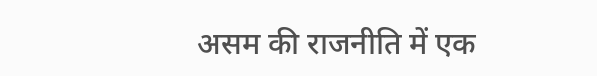असम की राजनीति में एक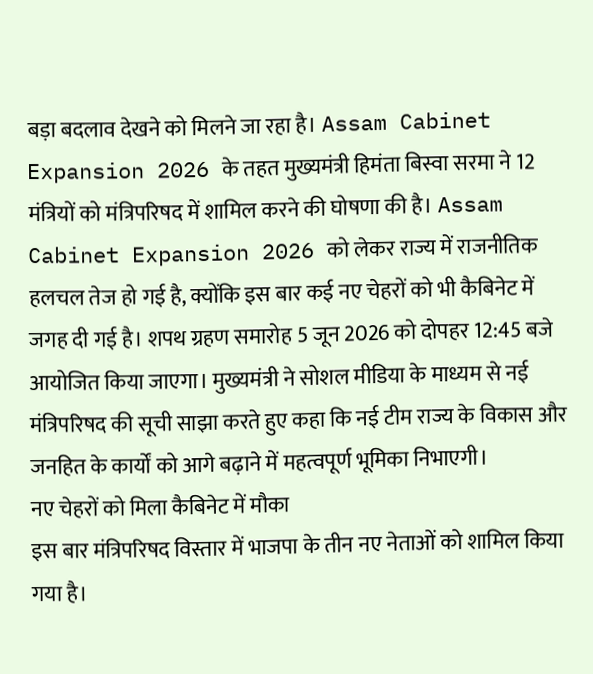बड़ा बदलाव देखने को मिलने जा रहा है। Assam Cabinet Expansion 2026 के तहत मुख्यमंत्री हिमंता बिस्वा सरमा ने 12 मंत्रियों को मंत्रिपरिषद में शामिल करने की घोषणा की है। Assam Cabinet Expansion 2026 को लेकर राज्य में राजनीतिक हलचल तेज हो गई है, क्योंकि इस बार कई नए चेहरों को भी कैबिनेट में जगह दी गई है। शपथ ग्रहण समारोह 5 जून 2026 को दोपहर 12:45 बजे आयोजित किया जाएगा। मुख्यमंत्री ने सोशल मीडिया के माध्यम से नई मंत्रिपरिषद की सूची साझा करते हुए कहा कि नई टीम राज्य के विकास और जनहित के कार्यों को आगे बढ़ाने में महत्वपूर्ण भूमिका निभाएगी।
नए चेहरों को मिला कैबिनेट में मौका
इस बार मंत्रिपरिषद विस्तार में भाजपा के तीन नए नेताओं को शामिल किया गया है।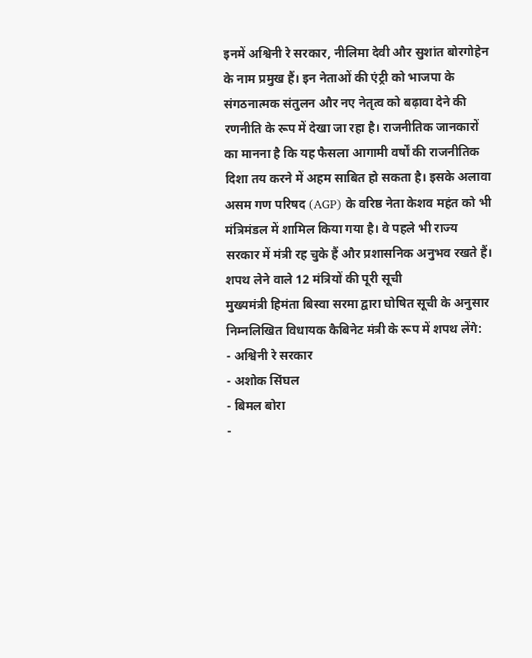इनमें अश्विनी रे सरकार, नीलिमा देवी और सुशांत बोरगोहेन के नाम प्रमुख हैं। इन नेताओं की एंट्री को भाजपा के संगठनात्मक संतुलन और नए नेतृत्व को बढ़ावा देने की रणनीति के रूप में देखा जा रहा है। राजनीतिक जानकारों का मानना है कि यह फैसला आगामी वर्षों की राजनीतिक दिशा तय करने में अहम साबित हो सकता है। इसके अलावा असम गण परिषद (AGP) के वरिष्ठ नेता केशव महंत को भी मंत्रिमंडल में शामिल किया गया है। वे पहले भी राज्य सरकार में मंत्री रह चुके हैं और प्रशासनिक अनुभव रखते हैं।
शपथ लेने वाले 12 मंत्रियों की पूरी सूची
मुख्यमंत्री हिमंता बिस्वा सरमा द्वारा घोषित सूची के अनुसार निम्नलिखित विधायक कैबिनेट मंत्री के रूप में शपथ लेंगे:
- अश्विनी रे सरकार
- अशोक सिंघल
- बिमल बोरा
-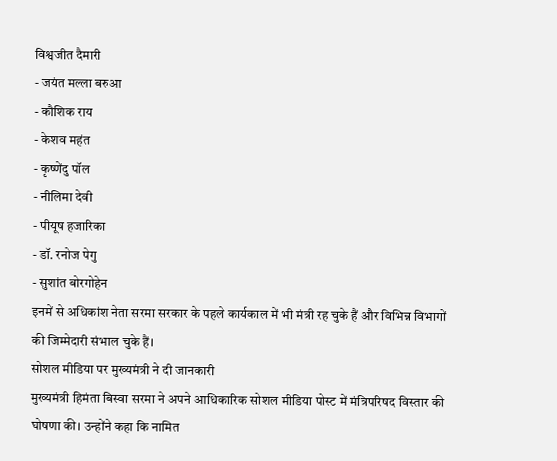विश्वजीत दैमारी
- जयंत मल्ला बरुआ
- कौशिक राय
- केशव महंत
- कृष्णेंदु पॉल
- नीलिमा देवी
- पीयूष हजारिका
- डॉ. रनोज पेगु
- सुशांत बोरगोहेन
इनमें से अधिकांश नेता सरमा सरकार के पहले कार्यकाल में भी मंत्री रह चुके हैं और विभिन्न विभागों की जिम्मेदारी संभाल चुके हैं।
सोशल मीडिया पर मुख्यमंत्री ने दी जानकारी
मुख्यमंत्री हिमंता बिस्वा सरमा ने अपने आधिकारिक सोशल मीडिया पोस्ट में मंत्रिपरिषद विस्तार की घोषणा की। उन्होंने कहा कि नामित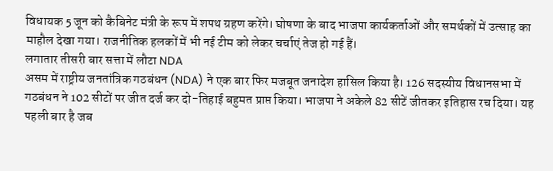विधायक 5 जून को कैबिनेट मंत्री के रूप में शपथ ग्रहण करेंगे। घोषणा के बाद भाजपा कार्यकर्ताओं और समर्थकों में उत्साह का माहौल देखा गया। राजनीतिक हलकों में भी नई टीम को लेकर चर्चाएं तेज हो गई हैं।
लगातार तीसरी बार सत्ता में लौटा NDA
असम में राष्ट्रीय जनतांत्रिक गठबंधन (NDA) ने एक बार फिर मजबूत जनादेश हासिल किया है। 126 सदस्यीय विधानसभा में गठबंधन ने 102 सीटों पर जीत दर्ज कर दो-तिहाई बहुमत प्राप्त किया। भाजपा ने अकेले 82 सीटें जीतकर इतिहास रच दिया। यह पहली बार है जब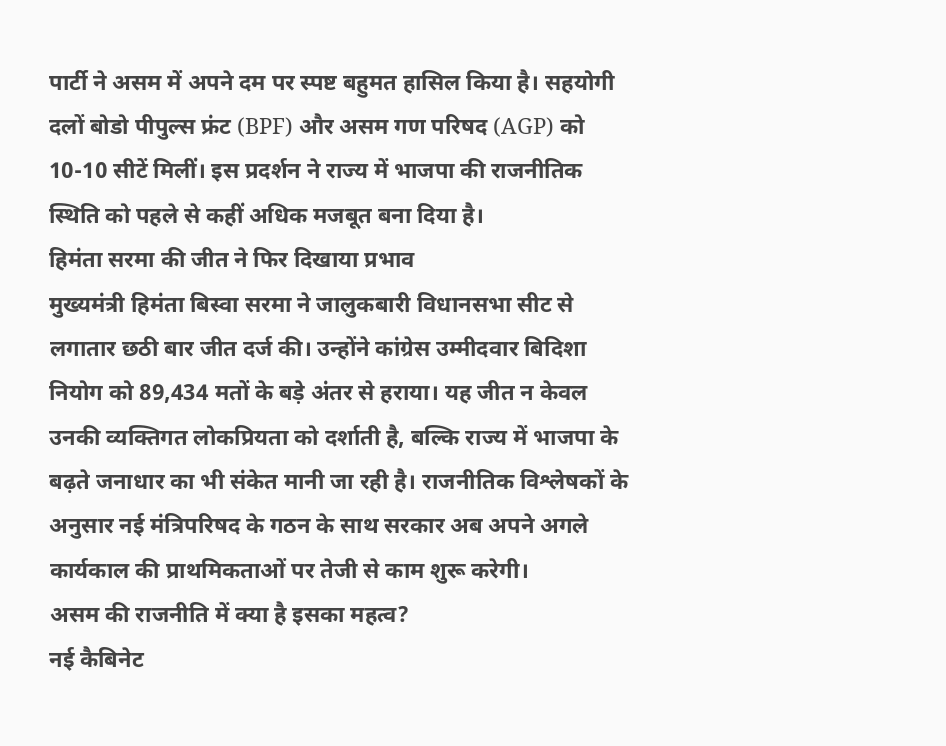पार्टी ने असम में अपने दम पर स्पष्ट बहुमत हासिल किया है। सहयोगी दलों बोडो पीपुल्स फ्रंट (BPF) और असम गण परिषद (AGP) को 10-10 सीटें मिलीं। इस प्रदर्शन ने राज्य में भाजपा की राजनीतिक स्थिति को पहले से कहीं अधिक मजबूत बना दिया है।
हिमंता सरमा की जीत ने फिर दिखाया प्रभाव
मुख्यमंत्री हिमंता बिस्वा सरमा ने जालुकबारी विधानसभा सीट से लगातार छठी बार जीत दर्ज की। उन्होंने कांग्रेस उम्मीदवार बिदिशा नियोग को 89,434 मतों के बड़े अंतर से हराया। यह जीत न केवल उनकी व्यक्तिगत लोकप्रियता को दर्शाती है, बल्कि राज्य में भाजपा के बढ़ते जनाधार का भी संकेत मानी जा रही है। राजनीतिक विश्लेषकों के अनुसार नई मंत्रिपरिषद के गठन के साथ सरकार अब अपने अगले कार्यकाल की प्राथमिकताओं पर तेजी से काम शुरू करेगी।
असम की राजनीति में क्या है इसका महत्व?
नई कैबिनेट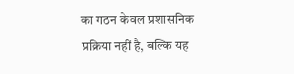का गठन केवल प्रशासनिक प्रक्रिया नहीं है, बल्कि यह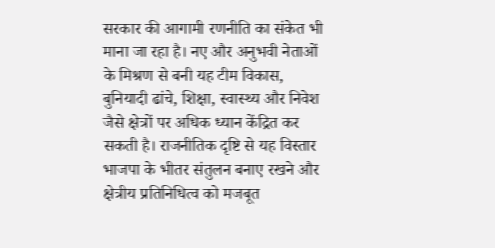सरकार की आगामी रणनीति का संकेत भी माना जा रहा है। नए और अनुभवी नेताओं के मिश्रण से बनी यह टीम विकास, बुनियादी ढांचे, शिक्षा, स्वास्थ्य और निवेश जैसे क्षेत्रों पर अधिक ध्यान केंद्रित कर सकती है। राजनीतिक दृष्टि से यह विस्तार भाजपा के भीतर संतुलन बनाए रखने और क्षेत्रीय प्रतिनिधित्व को मजबूत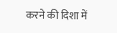करने की दिशा में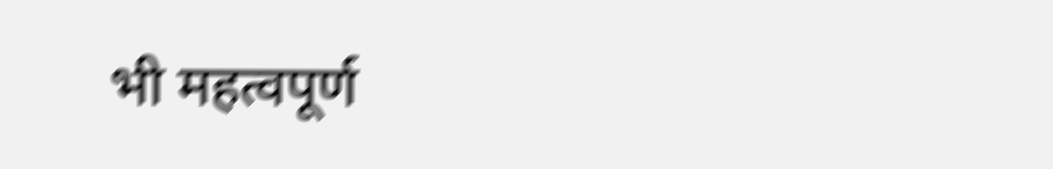भी महत्वपूर्ण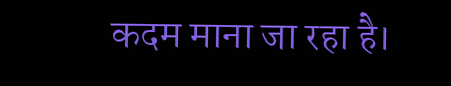कदम माना जा रहा है।